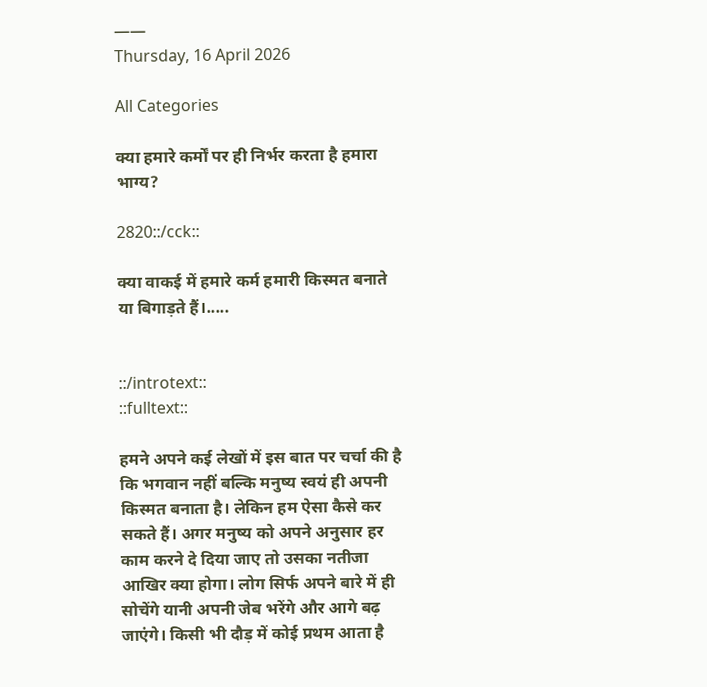——
Thursday, 16 April 2026

All Categories

क्या हमारे कर्मों पर ही निर्भर करता है हमारा भाग्य?

2820::/cck::

क्या वाकई में हमारे कर्म हमारी किस्मत बनाते या बिगाड़ते हैं।.....


::/introtext::
::fulltext::

हमने अपने कई लेखों में इस बात पर चर्चा की है कि भगवान नहीं बल्कि मनुष्य स्वयं ही अपनी किस्मत बनाता है। लेकिन हम ऐसा कैसे कर सकते हैं। अगर मनुष्य को अपने अनुसार हर काम करने दे दिया जाए तो उसका नतीजा आखिर क्या होगा। लोग सिर्फ अपने बारे में ही सोचेंगे यानी अपनी जेब भरेंगे और आगे बढ़ जाएंगे। किसी भी दौड़ में कोई प्रथम आता है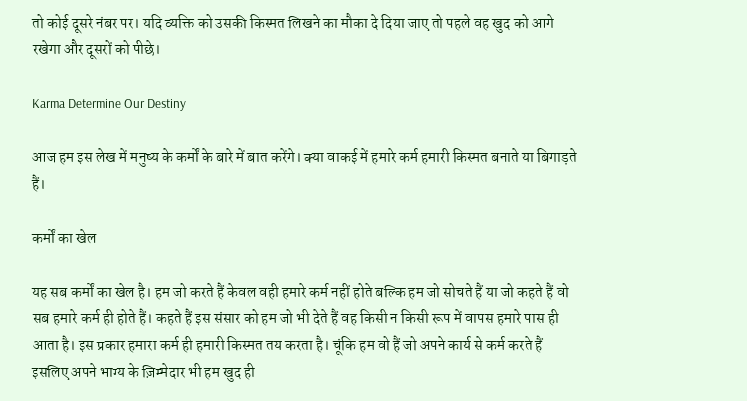तो कोई दूसरे नंबर पर। यदि व्यक्ति को उसकी किस्मत लिखने का मौका दे दिया जाए तो पहले वह खुद को आगे रखेगा और दूसरों को पीछे।

Karma Determine Our Destiny

आज हम इस लेख में मनुष्य के कर्मों के बारे में बात करेंगे। क्या वाकई में हमारे कर्म हमारी किस्मत बनाते या बिगाड़ते हैं।

कर्मों का खेल

यह सब कर्मों का खेल है। हम जो करते हैं केवल वही हमारे कर्म नहीं होते बल्कि हम जो सोचते हैं या जो कहते हैं वो सब हमारे कर्म ही होते हैं। कहते हैं इस संसार को हम जो भी देते हैं वह किसी न किसी रूप में वापस हमारे पास ही आता है। इस प्रकार हमारा कर्म ही हमारी किस्मत तय करता है। चूंकि हम वो हैं जो अपने कार्य से कर्म करते हैं इसलिए अपने भाग्य के ज़िम्मेदार भी हम खुद ही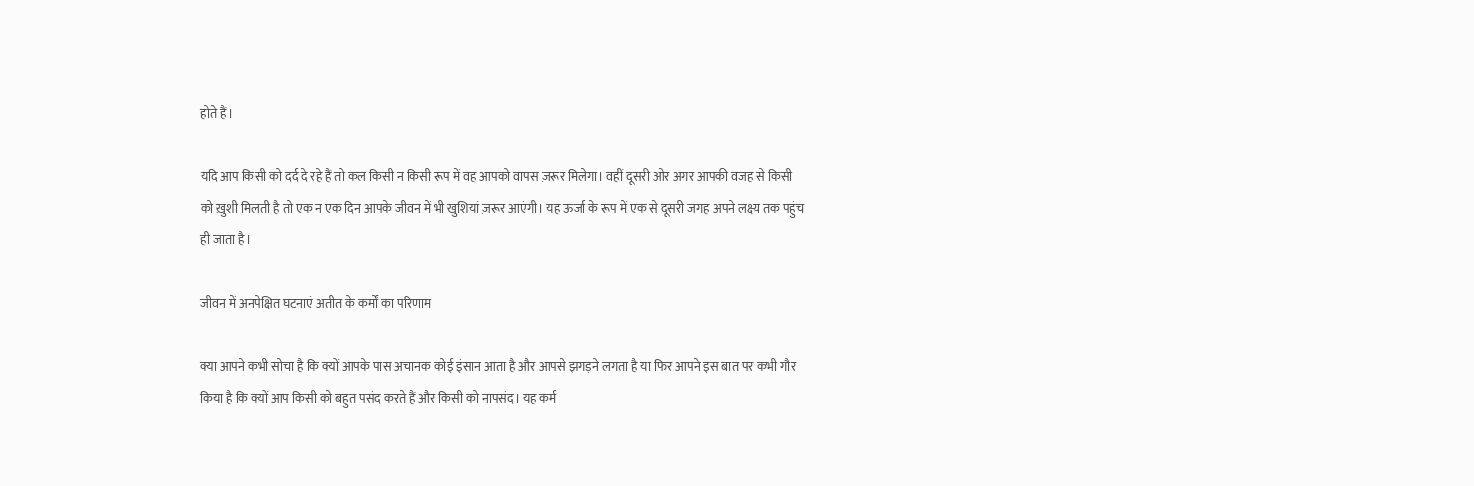होते हैं।

यदि आप किसी को दर्द दे रहे हैं तो कल किसी न किसी रूप में वह आपको वापस ज़रूर मिलेगा। वहीं दूसरी ओर अगर आपकी वजह से किसी को ख़ुशी मिलती है तो एक न एक दिन आपके जीवन में भी खुशियां ज़रूर आएंगी। यह ऊर्जा के रूप में एक से दूसरी जगह अपने लक्ष्य तक पहुंच ही जाता है।

जीवन में अनपेक्षित घटनाएं अतीत के कर्मों का परिणाम

क्या आपने कभी सोचा है कि क्यों आपके पास अचानक कोई इंसान आता है और आपसे झगड़ने लगता है या फिर आपने इस बात पर कभी गौर किया है कि क्यों आप किसी को बहुत पसंद करते हैं और किसी को नापसंद। यह कर्म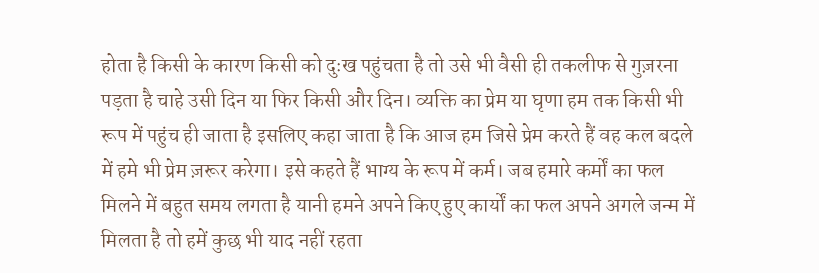होता है किसी के कारण किसी को दुःख पहुंचता है तो उसे भी वैसी ही तकलीफ से गुज़रना पड़ता है चाहे उसी दिन या फिर किसी और दिन। व्यक्ति का प्रेम या घृणा हम तक किसी भी रूप में पहुंच ही जाता है इसलिए कहा जाता है कि आज हम जिसे प्रेम करते हैं वह कल बदले में हमे भी प्रेम ज़रूर करेगा। इसे कहते हैं भाग्य के रूप में कर्म। जब हमारे कर्मों का फल मिलने में बहुत समय लगता है यानी हमने अपने किए हुए कार्यों का फल अपने अगले जन्म में मिलता है तो हमें कुछ भी याद नहीं रहता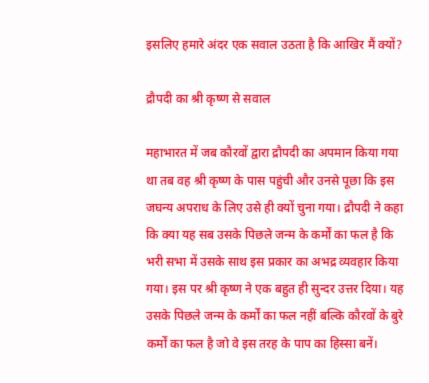इसलिए हमारे अंदर एक सवाल उठता है कि आखिर मैं क्यों?

द्रौपदी का श्री कृष्ण से सवाल

महाभारत में जब कौरवों द्वारा द्रौपदी का अपमान किया गया था तब वह श्री कृष्ण के पास पहुंची और उनसे पूछा कि इस जघन्य अपराध के लिए उसे ही क्यों चुना गया। द्रौपदी ने कहा कि क्या यह सब उसके पिछले जन्म के कर्मों का फल है कि भरी सभा में उसके साथ इस प्रकार का अभद्र व्यवहार किया गया। इस पर श्री कृष्ण ने एक बहुत ही सुन्दर उत्तर दिया। यह उसके पिछले जन्म के कर्मों का फल नहीं बल्कि कौरवों के बुरे कर्मों का फल है जो वे इस तरह के पाप का हिस्सा बनें।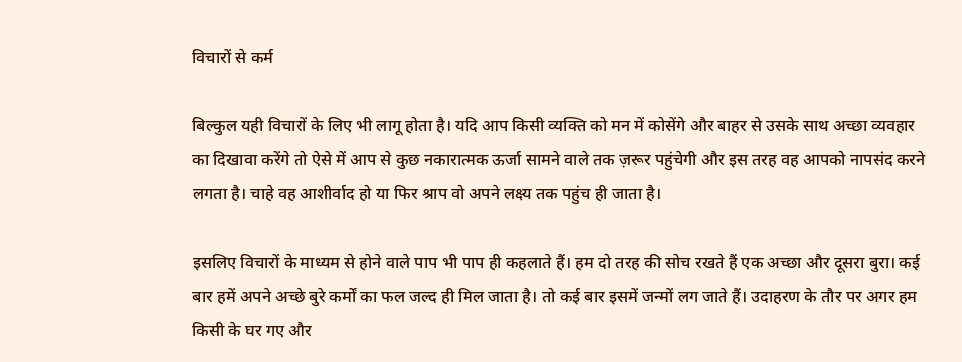विचारों से कर्म

बिल्कुल यही विचारों के लिए भी लागू होता है। यदि आप किसी व्यक्ति को मन में कोसेंगे और बाहर से उसके साथ अच्छा व्यवहार का दिखावा करेंगे तो ऐसे में आप से कुछ नकारात्मक ऊर्जा सामने वाले तक ज़रूर पहुंचेगी और इस तरह वह आपको नापसंद करने लगता है। चाहे वह आशीर्वाद हो या फिर श्राप वो अपने लक्ष्य तक पहुंच ही जाता है।

इसलिए विचारों के माध्यम से होने वाले पाप भी पाप ही कहलाते हैं। हम दो तरह की सोच रखते हैं एक अच्छा और दूसरा बुरा। कई बार हमें अपने अच्छे बुरे कर्मों का फल जल्द ही मिल जाता है। तो कई बार इसमें जन्मों लग जाते हैं। उदाहरण के तौर पर अगर हम किसी के घर गए और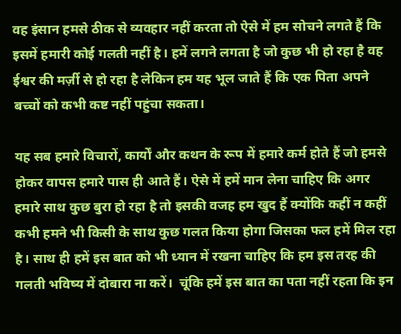वह इंसान हमसे ठीक से व्यवहार नहीं करता तो ऐसे में हम सोचने लगते हैं कि इसमें हमारी कोई गलती नहीं है। हमें लगने लगता है जो कुछ भी हो रहा है वह ईश्वर की मर्ज़ी से हो रहा है लेकिन हम यह भूल जाते हैं कि एक पिता अपने बच्चों को कभी कष्ट नहीं पहुंचा सकता।

यह सब हमारे विचारों, कार्यों और कथन के रूप में हमारे कर्म होते हैं जो हमसे होकर वापस हमारे पास ही आते हैं। ऐसे में हमें मान लेना चाहिए कि अगर हमारे साथ कुछ बुरा हो रहा है तो इसकी वजह हम खुद हैं क्योंकि कहीं न कहीं कभी हमने भी किसी के साथ कुछ गलत किया होगा जिसका फल हमें मिल रहा है। साथ ही हमें इस बात को भी ध्यान में रखना चाहिए कि हम इस तरह की गलती भविष्य में दोबारा ना करें।  चूंकि हमें इस बात का पता नहीं रहता कि इन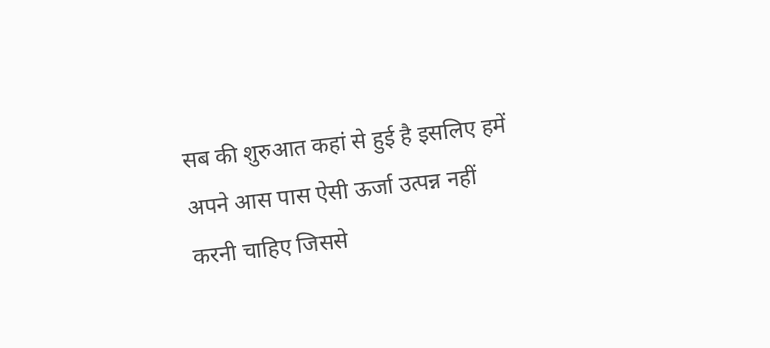सब की शुरुआत कहां से हुई है इसलिए हमें अपने आस पास ऐसी ऊर्जा उत्पन्न नहीं करनी चाहिए जिससे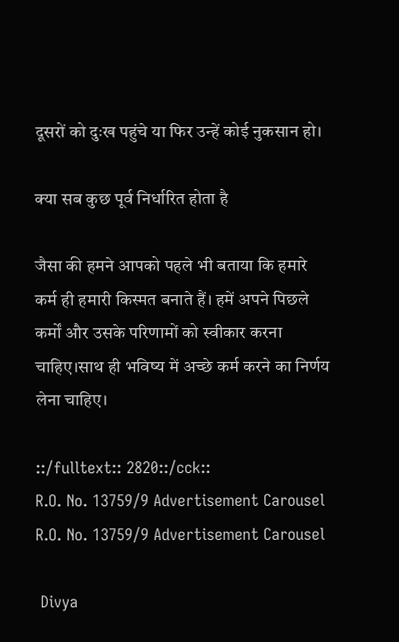दूसरों को दुःख पहुंचे या फिर उन्हें कोई नुकसान हो।

क्या सब कुछ पूर्व निर्धारित होता है

जैसा की हमने आपको पहले भी बताया कि हमारे कर्म ही हमारी किस्मत बनाते हैं। हमें अपने पिछले कर्मों और उसके परिणामों को स्वीकार करना चाहिए।साथ ही भविष्य में अच्छे कर्म करने का निर्णय लेना चाहिए।

::/fulltext:: 2820::/cck::
R.O. No. 13759/9 Advertisement Carousel
R.O. No. 13759/9 Advertisement Carousel

 Divya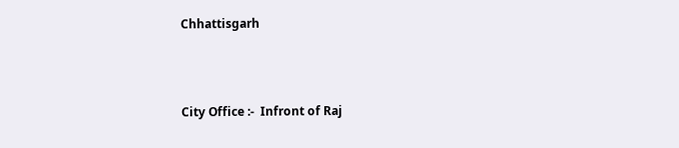Chhattisgarh



City Office :-  Infront of Raj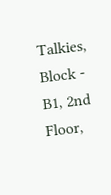Talkies, Block - B1, 2nd Floor,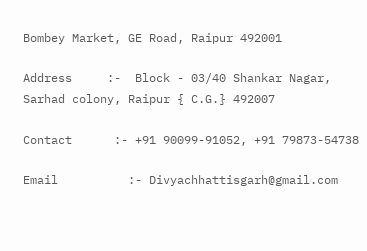Bombey Market, GE Road, Raipur 492001

Address     :-  Block - 03/40 Shankar Nagar, Sarhad colony, Raipur { C.G.} 492007

Contact      :- +91 90099-91052, +91 79873-54738

Email          :- Divyachhattisgarh@gmail.com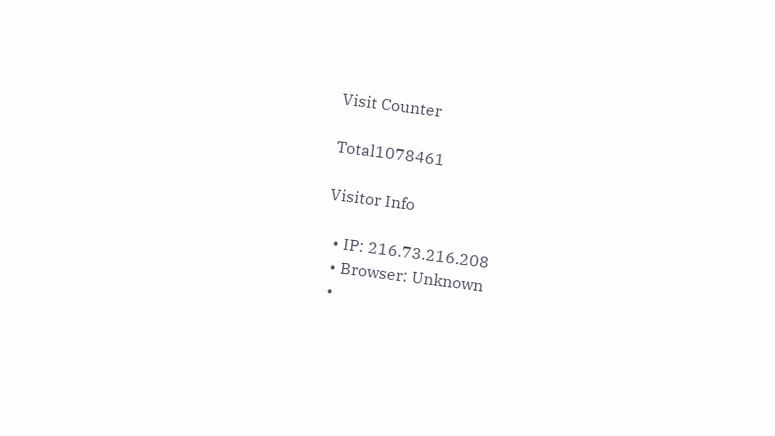Visit Counter

Total1078461

Visitor Info

  • IP: 216.73.216.208
  • Browser: Unknown
  •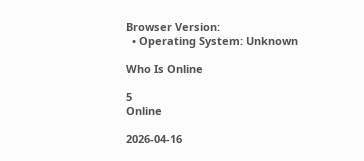Browser Version:
  • Operating System: Unknown

Who Is Online

5
Online

2026-04-16